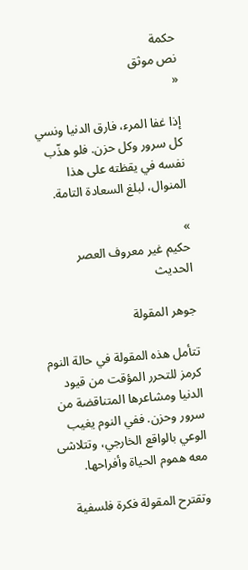حكمة
نص موثق
«

إذا غفا المرء، فارق الدنيا ونسي كل سرور وكل حزن. فلو هذّب نفسه في يقظته على هذا المنوال، لبلغ السعادة التامة.

»
حكيم غير معروف العصر الحديث

جوهر المقولة

تتأمل هذه المقولة في حالة النوم كرمز للتحرر المؤقت من قيود الدنيا ومشاعرها المتناقضة من سرور وحزن. ففي النوم يغيب الوعي بالواقع الخارجي، وتتلاشى معه هموم الحياة وأفراحها.

وتقترح المقولة فكرة فلسفية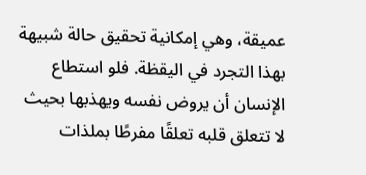عميقة، وهي إمكانية تحقيق حالة شبيهة بهذا التجرد في اليقظة. فلو استطاع الإنسان أن يروض نفسه ويهذبها بحيث لا تتعلق قلبه تعلقًا مفرطًا بملذات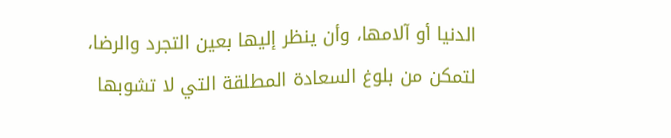الدنيا أو آلامها، وأن ينظر إليها بعين التجرد والرضا، لتمكن من بلوغ السعادة المطلقة التي لا تشوبها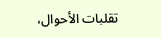تقلبات الأحوال،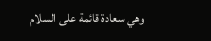وهي سعادة قائمة على السلام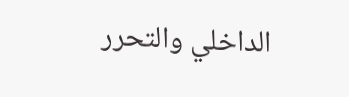الداخلي والتحرر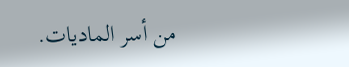من أسر الماديات.